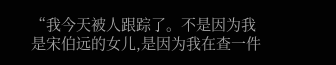“我今天被人跟踪了。不是因为我是宋伯远的女儿,是因为我在查一件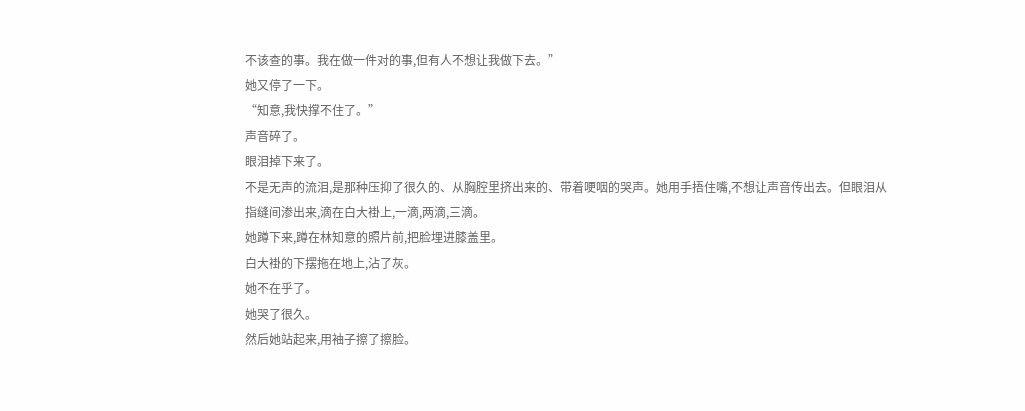不该查的事。我在做一件对的事,但有人不想让我做下去。”
她又停了一下。
“知意,我快撑不住了。”
声音碎了。
眼泪掉下来了。
不是无声的流泪,是那种压抑了很久的、从胸腔里挤出来的、带着哽咽的哭声。她用手捂住嘴,不想让声音传出去。但眼泪从指缝间渗出来,滴在白大褂上,一滴,两滴,三滴。
她蹲下来,蹲在林知意的照片前,把脸埋进膝盖里。
白大褂的下摆拖在地上,沾了灰。
她不在乎了。
她哭了很久。
然后她站起来,用袖子擦了擦脸。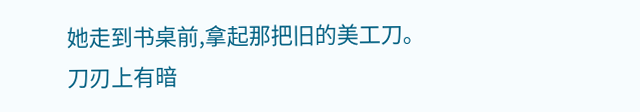她走到书桌前,拿起那把旧的美工刀。
刀刃上有暗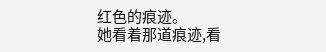红色的痕迹。
她看着那道痕迹,看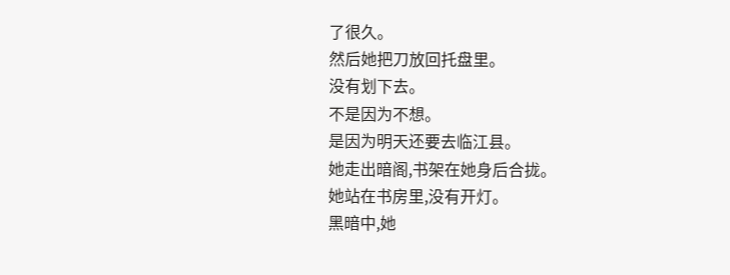了很久。
然后她把刀放回托盘里。
没有划下去。
不是因为不想。
是因为明天还要去临江县。
她走出暗阁,书架在她身后合拢。
她站在书房里,没有开灯。
黑暗中,她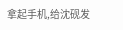拿起手机,给沈砚发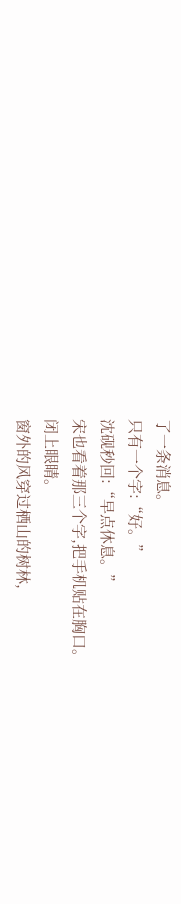了一条消息。
只有一个字:“好。”
沈砚秒回:“早点休息。”
宋也看着那三个字,把手机贴在胸口。
闭上眼睛。
窗外的风穿过栖山的树林,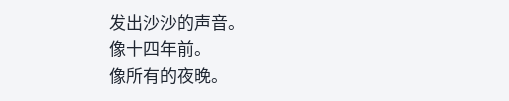发出沙沙的声音。
像十四年前。
像所有的夜晚。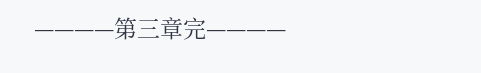————第三章完————